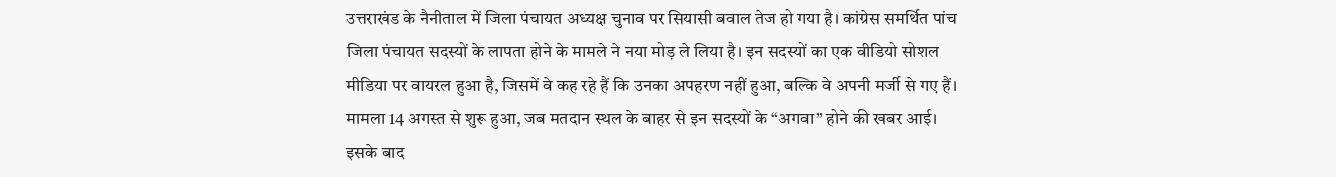उत्तराखंड के नैनीताल में जिला पंचायत अध्यक्ष चुनाव पर सियासी बवाल तेज हो गया है। कांग्रेस समर्थित पांच जिला पंचायत सदस्यों के लापता होने के मामले ने नया मोड़ ले लिया है। इन सदस्यों का एक वीडियो सोशल मीडिया पर वायरल हुआ है, जिसमें वे कह रहे हैं कि उनका अपहरण नहीं हुआ, बल्कि वे अपनी मर्जी से गए हैं। मामला 14 अगस्त से शुरू हुआ, जब मतदान स्थल के बाहर से इन सदस्यों के “अगवा” होने की खबर आई। इसके बाद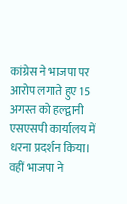कांग्रेस ने भाजपा पर आरोप लगाते हुए 15 अगस्त को हल्द्वानी एसएसपी कार्यालय में धरना प्रदर्शन किया। वहीं भाजपा ने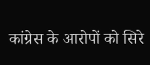कांग्रेस के आरोपों को सिरे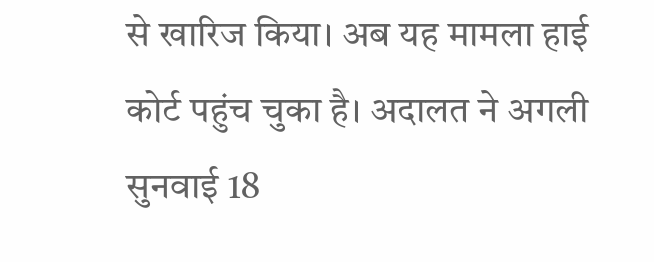से खारिज किया। अब यह मामला हाई कोर्ट पहुंच चुका है। अदालत ने अगली सुनवाई 18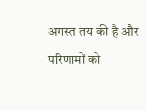अगस्त तय की है और परिणामों को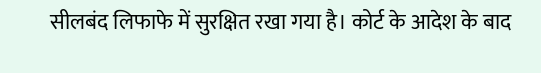सीलबंद लिफाफे में सुरक्षित रखा गया है। कोर्ट के आदेश के बाद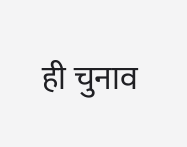ही चुनाव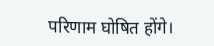परिणाम घोषित होंगे।